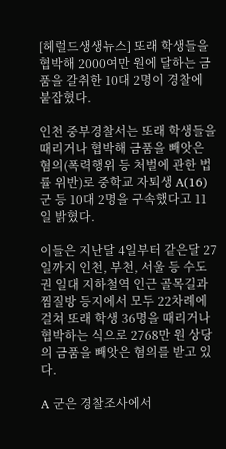[헤럴드생생뉴스] 또래 학생들을 협박해 2000여만 원에 달하는 금품을 갈취한 10대 2명이 경찰에 붙잡혔다.

인천 중부경찰서는 또래 학생들을 때리거나 협박해 금품을 빼앗은 혐의(폭력행위 등 처벌에 관한 법률 위반)로 중학교 자퇴생 A(16) 군 등 10대 2명을 구속했다고 11일 밝혔다.

이들은 지난달 4일부터 같은달 27일까지 인천, 부천, 서울 등 수도권 일대 지하철역 인근 골목길과 찜질방 등지에서 모두 22차례에 걸쳐 또래 학생 36명을 때리거나 협박하는 식으로 2768만 원 상당의 금품을 빼앗은 혐의를 받고 있다.

A 군은 경찰조사에서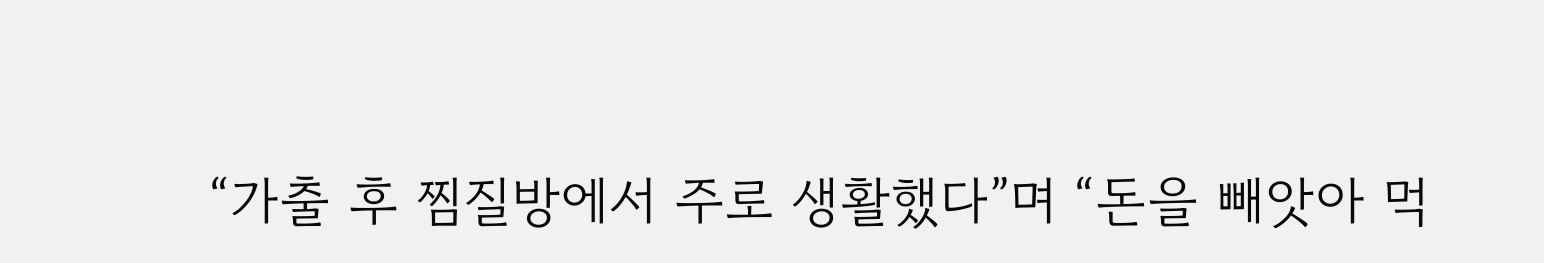“가출 후 찜질방에서 주로 생활했다”며 “돈을 빼앗아 먹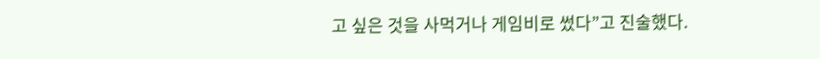고 싶은 것을 사먹거나 게임비로 썼다”고 진술했다.